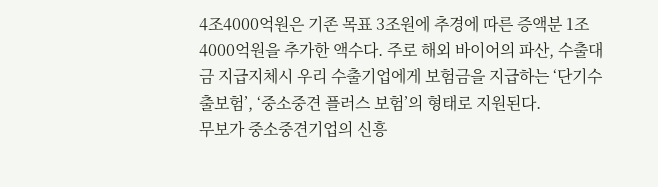4조4000억원은 기존 목표 3조원에 추경에 따른 증액분 1조4000억원을 추가한 액수다. 주로 해외 바이어의 파산, 수출대금 지급지체시 우리 수출기업에게 보험금을 지급하는 ‘단기수출보험’, ‘중소중견 플러스 보험’의 형태로 지원된다.
무보가 중소중견기업의 신흥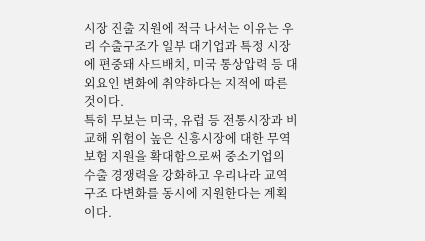시장 진출 지원에 적극 나서는 이유는 우리 수출구조가 일부 대기업과 특정 시장에 편중돼 사드배치, 미국 통상압력 등 대외요인 변화에 취약하다는 지적에 따른 것이다.
특히 무보는 미국, 유럽 등 전통시장과 비교해 위험이 높은 신흥시장에 대한 무역보험 지원을 확대함으로써 중소기업의 수출 경쟁력을 강화하고 우리나라 교역구조 다변화를 동시에 지원한다는 계획이다.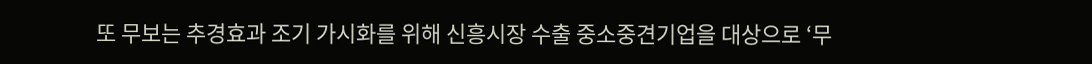또 무보는 추경효과 조기 가시화를 위해 신흥시장 수출 중소중견기업을 대상으로 ‘무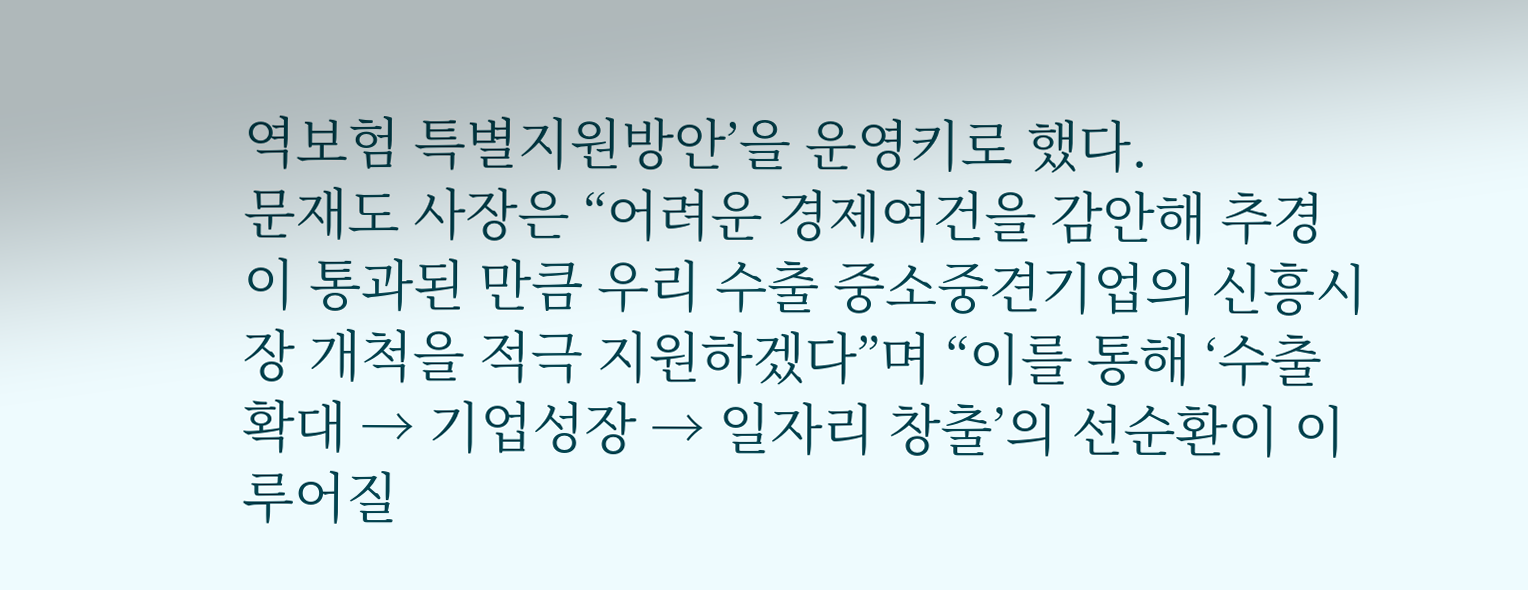역보험 특별지원방안’을 운영키로 했다.
문재도 사장은 “어려운 경제여건을 감안해 추경이 통과된 만큼 우리 수출 중소중견기업의 신흥시장 개척을 적극 지원하겠다”며 “이를 통해 ‘수출확대 → 기업성장 → 일자리 창출’의 선순환이 이루어질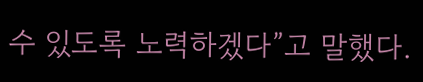수 있도록 노력하겠다”고 말했다.